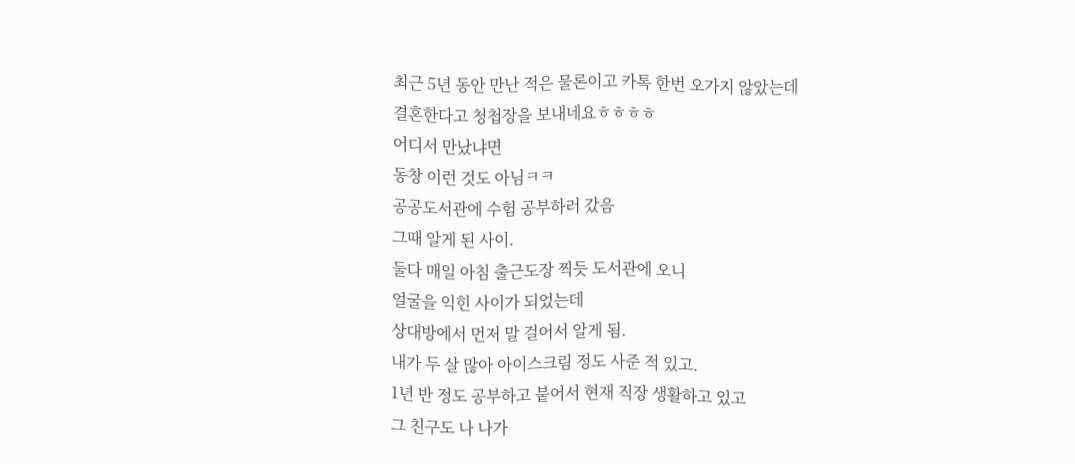최근 5년 동안 만난 적은 물론이고 카톡 한번 오가지 않았는데
결혼한다고 청첩장을 보내네요ㅎㅎㅎㅎ
어디서 만났냐면
동창 이런 것도 아님ㅋㅋ
공공도서관에 수험 공부하러 갔음
그때 알게 된 사이.
둘다 매일 아침 출근도장 찍듯 도서관에 오니
얼굴을 익힌 사이가 되었는데
상대방에서 먼저 말 걸어서 알게 됨.
내가 두 살 많아 아이스크림 정도 사준 적 있고.
1년 반 정도 공부하고 붙어서 현재 직장 생활하고 있고
그 친구도 나 나가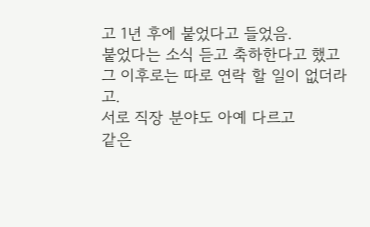고 1년 후에 붙었다고 들었음.
붙었다는 소식 듣고 축하한다고 했고
그 이후로는 따로 연락 할 일이 없더라고.
서로 직장 분야도 아예 다르고
같은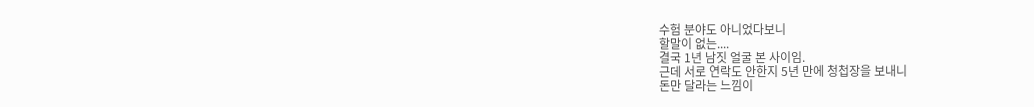수험 분야도 아니었다보니
할말이 없는....
결국 1년 남짓 얼굴 본 사이임.
근데 서로 연락도 안한지 5년 만에 청첩장을 보내니
돈만 달라는 느낌이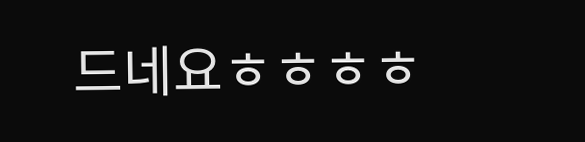드네요ㅎㅎㅎㅎ